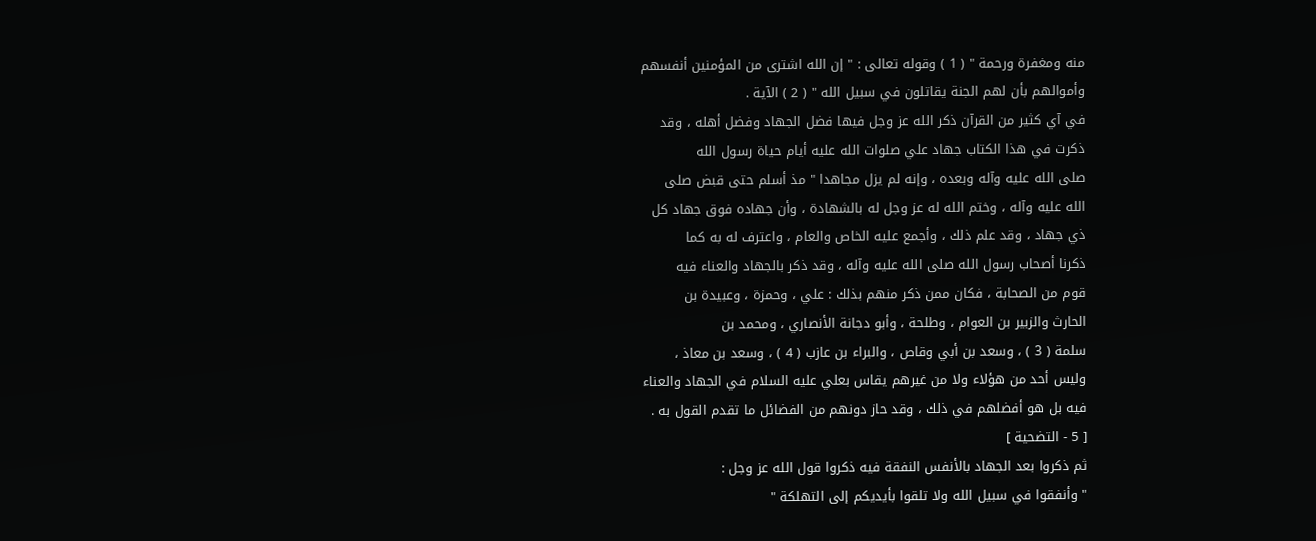منه ومغفرة ورحمة " ( 1 ) وقوله تعالى : " إن الله اشترى من المؤمنين أنفسهم
وأموالهم بأن لهم الجنة يقاتلون في سبيل الله " ( 2 ) الآية .
في آي كثير من القرآن ذكر الله عز وجل فيها فضل الجهاد وفضل أهله ، وقد
ذكرت في هذا الكتاب جهاد علي صلوات الله عليه أيام حياة رسول الله
صلى الله عليه وآله وبعده ، وإنه لم يزل مجاهدا " مذ أسلم حتى قبض صلى
الله عليه وآله ، وختم الله له عز وجل له بالشهادة ، وأن جهاده فوق جهاد كل
ذي جهاد ، وقد علم ذلك ، وأجمع عليه الخاص والعام ، واعترف له به كما
ذكرنا أصحاب رسول الله صلى الله عليه وآله ، وقد ذكر بالجهاد والعناء فيه
قوم من الصحابة ، فكان ممن ذكر منهم بذلك : علي ، وحمزة ، وعبيدة بن
الحارث والزبير بن العوام ، وطلحة ، وأبو دجانة الأنصاري ، ومحمد بن
سلمة ( 3 ) ، وسعد بن أبي وقاص ، والبراء بن عازب ( 4 ) ، وسعد بن معاذ ،
وليس أحد من هؤلاء ولا من غيرهم يقاس بعلي عليه السلام في الجهاد والعناء
فيه بل هو أفضلهم في ذلك ، وقد حاز دونهم من الفضائل ما تقدم القول به .
[ 5 - التضحية ]
ثم ذكروا بعد الجهاد بالأنفس النفقة فيه ذكروا قول الله عز وجل :
" وأنفقوا في سبيل الله ولا تلقوا بأيديكم إلى التهلكة "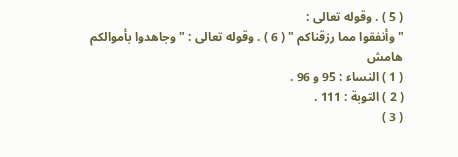( 5 ) . وقوله تعالى :
" وأنفقوا مما رزقناكم " ( 6 ) . وقوله تعالى : " وجاهدوا بأموالكم
هامش
( 1 ) النساء : 95 و 96 .
( 2 ) التوبة : 111 .
( 3 )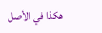هكذا في الأصل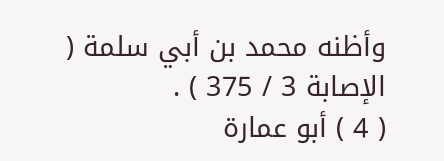وأظنه محمد بن أبي سلمة ( الإصابة 3 / 375 ) .
( 4 ) أبو عمارة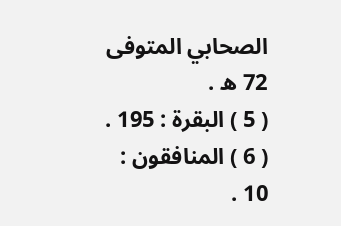الصحابي المتوفى 72 ه .
( 5 ) البقرة : 195 .
( 6 ) المنافقون : 10 .